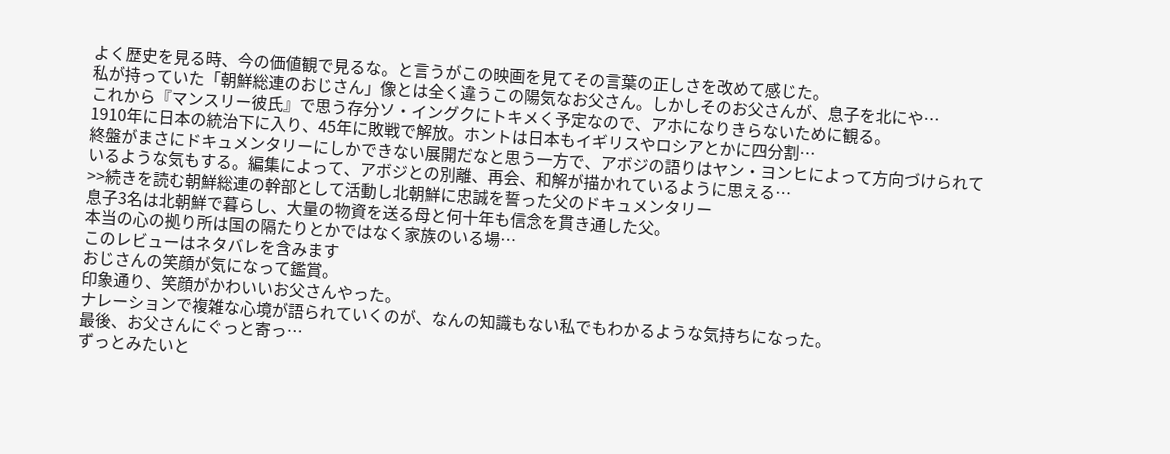よく歴史を見る時、今の価値観で見るな。と言うがこの映画を見てその言葉の正しさを改めて感じた。
私が持っていた「朝鮮総連のおじさん」像とは全く違うこの陽気なお父さん。しかしそのお父さんが、息子を北にや…
これから『マンスリー彼氏』で思う存分ソ・イングクにトキメく予定なので、アホになりきらないために観る。
1910年に日本の統治下に入り、45年に敗戦で解放。ホントは日本もイギリスやロシアとかに四分割…
終盤がまさにドキュメンタリーにしかできない展開だなと思う一方で、アボジの語りはヤン・ヨンヒによって方向づけられているような気もする。編集によって、アボジとの別離、再会、和解が描かれているように思える…
>>続きを読む朝鮮総連の幹部として活動し北朝鮮に忠誠を誓った父のドキュメンタリー
息子3名は北朝鮮で暮らし、大量の物資を送る母と何十年も信念を貫き通した父。
本当の心の拠り所は国の隔たりとかではなく家族のいる場…
このレビューはネタバレを含みます
おじさんの笑顔が気になって鑑賞。
印象通り、笑顔がかわいいお父さんやった。
ナレーションで複雑な心境が語られていくのが、なんの知識もない私でもわかるような気持ちになった。
最後、お父さんにぐっと寄っ…
ずっとみたいと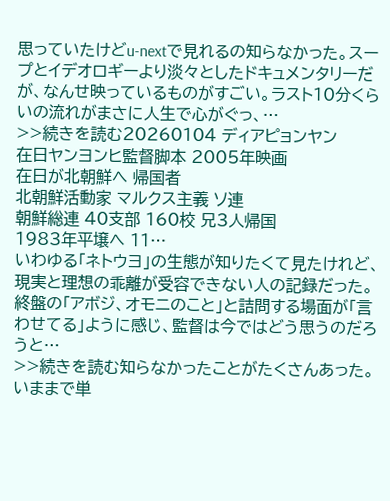思っていたけどu-nextで見れるの知らなかった。スープとイデオロギーより淡々としたドキュメンタリーだが、なんせ映っているものがすごい。ラスト10分くらいの流れがまさに人生で心がぐっ、…
>>続きを読む20260104 ディアピョンヤン
在日ヤンヨンヒ監督脚本 2005年映画
在日が北朝鮮へ 帰国者
北朝鮮活動家 マルクス主義 ソ連
朝鮮総連 40支部 160校 兄3人帰国
1983年平壌へ 11…
いわゆる「ネトウヨ」の生態が知りたくて見たけれど、現実と理想の乖離が受容できない人の記録だった。終盤の「アボジ、オモニのこと」と詰問する場面が「言わせてる」ように感じ、監督は今ではどう思うのだろうと…
>>続きを読む知らなかったことがたくさんあった。
いままで単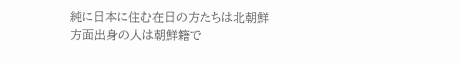純に日本に住む在日の方たちは北朝鮮方面出身の人は朝鮮籍で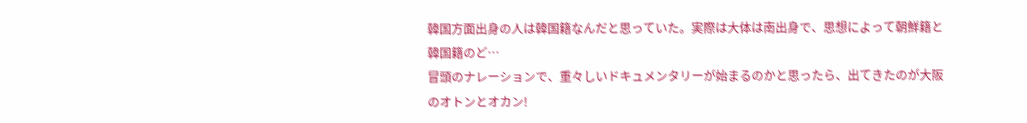韓国方面出身の人は韓国籍なんだと思っていた。実際は大体は南出身で、思想によって朝鮮籍と韓国籍のど…
冒頭のナレーションで、重々しいドキュメンタリーが始まるのかと思ったら、出てきたのが大阪のオトンとオカン!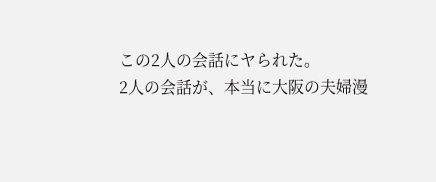この2人の会話にヤられた。
2人の会話が、本当に大阪の夫婦漫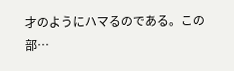才のようにハマるのである。この部…